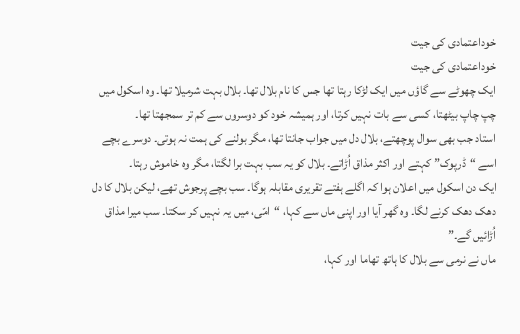خوداعتمادی کی جیت
خوداعتمادی کی جیت
ایک چھوٹے سے گاؤں میں ایک لڑکا رہتا تھا جس کا نام بلال تھا۔ بلال بہت شرمیلا تھا۔ وہ اسکول میں چپ چاپ بیٹھتا، کسی سے بات نہیں کرتا، اور ہمیشہ خود کو دوسروں سے کم تر سمجھتا تھا۔
استاد جب بھی سوال پوچھتے، بلال دل میں جواب جانتا تھا، مگر بولنے کی ہمت نہ ہوتی۔ دوسرے بچے اسے “ڈرپوک” کہتے اور اکثر مذاق اُڑاتے۔ بلال کو یہ سب بہت برا لگتا، مگر وہ خاموش رہتا۔
ایک دن اسکول میں اعلان ہوا کہ اگلے ہفتے تقریری مقابلہ ہوگا۔ سب بچے پرجوش تھے، لیکن بلال کا دل دھک دھک کرنے لگا۔ وہ گھر آیا اور اپنی ماں سے کہا، “امّی، میں یہ نہیں کر سکتا۔ سب میرا مذاق اُڑائیں گے۔”
ماں نے نرمی سے بلال کا ہاتھ تھاما اور کہا،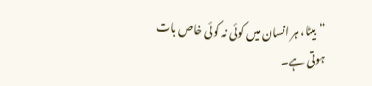“بیٹا، ہر انسان میں کوئی نہ کوئی خاص بات ہوتی ہے۔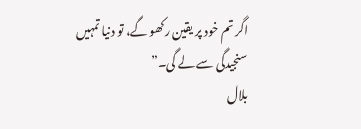اگر تم خود پر یقین رکھو گے، تو دنیا تمہیں سنجیدگی سے لے گی۔”
بلال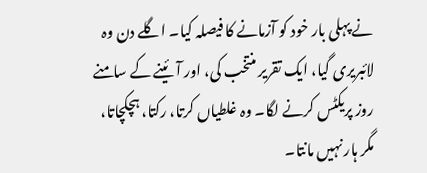نے پہلی بار خود کو آزمانے کا فیصلہ کیا۔ اگلے دن وہ لائبریری گیا، ایک تقریر منتخب کی، اور آئینے کے سامنے روز پریکٹس کرنے لگا۔ وہ غلطیاں کرتا، رکتا، ہچکچاتا، مگر ہار نہیں مانتا۔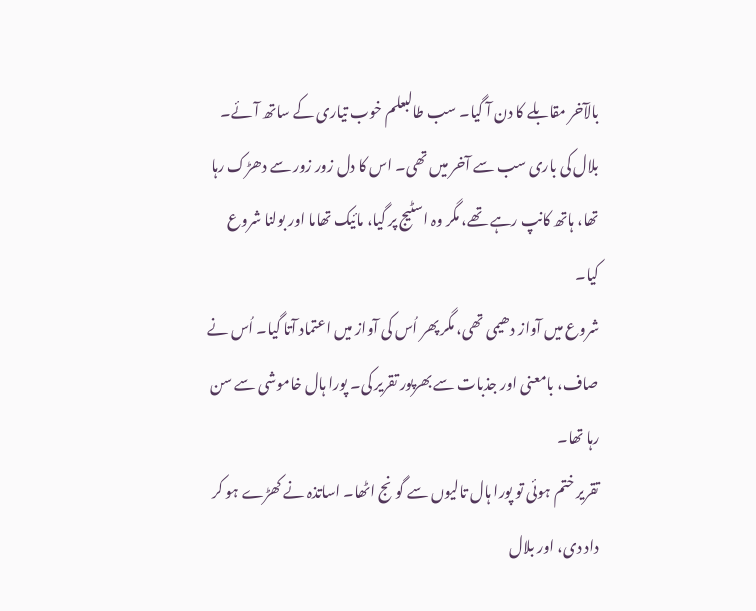بالآخر مقابلے کا دن آ گیا۔ سب طالبعلم خوب تیاری کے ساتھ آئے۔ بلال کی باری سب سے آخر میں تھی۔ اس کا دل زور زور سے دھڑک رہا تھا، ہاتھ کانپ رہے تھے، مگر وہ اسٹیج پر گیا، مائیک تھاما اور بولنا شروع کیا۔
شروع میں آواز دھیمی تھی، مگر پھر اُس کی آواز میں اعتماد آتا گیا۔ اُس نے صاف، بامعنی اور جذبات سے بھرپور تقریر کی۔ پورا ہال خاموشی سے سن رہا تھا۔
تقریر ختم ہوئی تو پورا ہال تالیوں سے گونج اٹھا۔ اساتذہ نے کھڑے ہو کر داد دی، اور بلال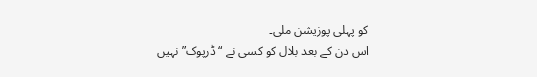کو پہلی پوزیشن ملی۔
اس دن کے بعد بلال کو کسی نے “ڈرپوک” نہیں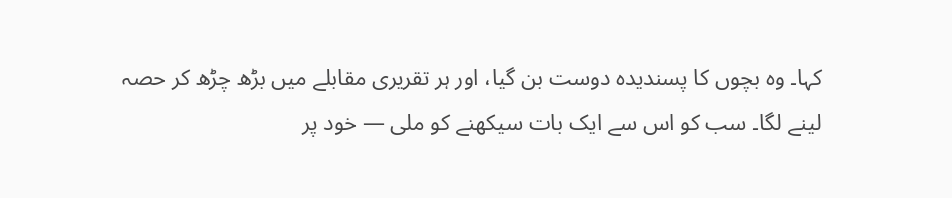کہا۔ وہ بچوں کا پسندیدہ دوست بن گیا، اور ہر تقریری مقابلے میں بڑھ چڑھ کر حصہ لینے لگا۔ سب کو اس سے ایک بات سیکھنے کو ملی — خود پر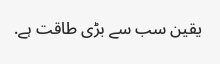یقین سب سے بڑی طاقت ہے.